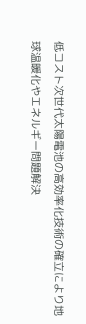低コスト次世代太陽電池の高効率化技術の確立により地球温暖化やエネルギー問題解決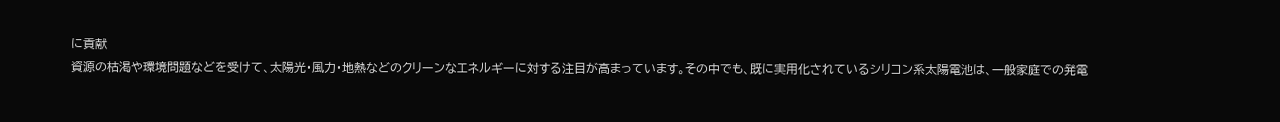に貢献
資源の枯渇や環境問題などを受けて、太陽光・風力・地熱などのクリーンなエネルギーに対する注目が高まっています。その中でも、既に実用化されているシリコン系太陽電池は、一般家庭での発電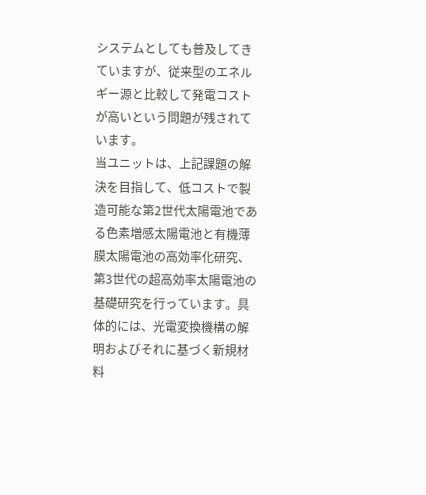システムとしても普及してきていますが、従来型のエネルギー源と比較して発電コストが高いという問題が残されています。
当ユニットは、上記課題の解決を目指して、低コストで製造可能な第2世代太陽電池である色素増感太陽電池と有機薄膜太陽電池の高効率化研究、第3世代の超高効率太陽電池の基礎研究を行っています。具体的には、光電変換機構の解明およびそれに基づく新規材料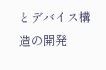とデバイス構造の開発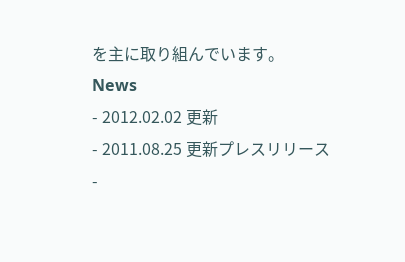を主に取り組んでいます。
News
- 2012.02.02 更新
- 2011.08.25 更新プレスリリース
-